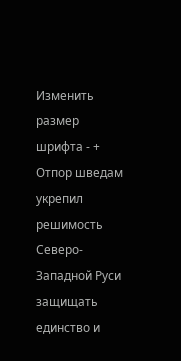Изменить размер шрифта - +
Отпор шведам укрепил решимость Северо-Западной Руси защищать единство и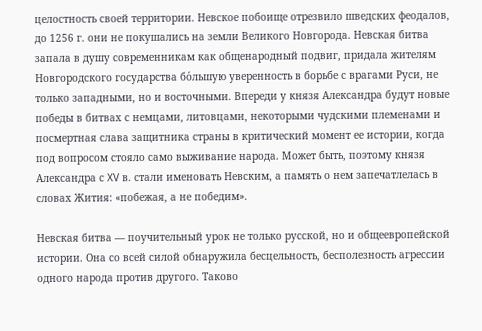целостность своей территории. Невское побоище отрезвило шведских феодалов, до 1256 г. они не покушались на земли Великого Новгорода. Невская битва запала в душу современникам как общенародный подвиг, придала жителям Новгородского государства бо́льшую уверенность в борьбе с врагами Руси, не только западными, но и восточными. Впереди у князя Александра будут новые победы в битвах с немцами, литовцами, некоторыми чудскими племенами и посмертная слава защитника страны в критический момент ее истории, когда под вопросом стояло само выживание народа. Может быть, поэтому князя Александра с XV в. стали именовать Невским, а память о нем запечатлелась в словах Жития: «побежая, а не победим».

Невская битва — поучительный урок не только русской, но и общеевропейской истории. Она со всей силой обнаружила бесцельность, бесполезность агрессии одного народа против другого. Таково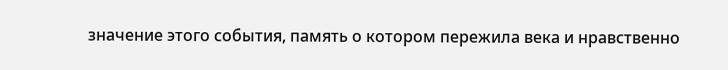значение этого события, память о котором пережила века и нравственно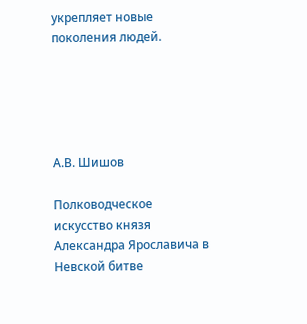укрепляет новые поколения людей.





А.В. Шишов

Полководческое искусство князя Александра Ярославича в Невской битве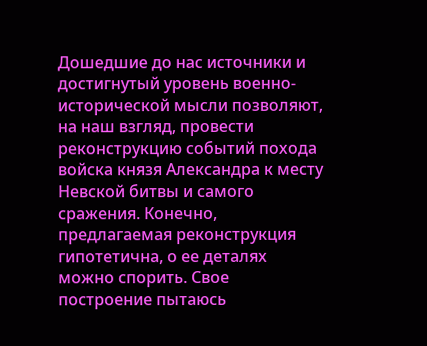Дошедшие до нас источники и достигнутый уровень военно-исторической мысли позволяют, на наш взгляд, провести реконструкцию событий похода войска князя Александра к месту Невской битвы и самого сражения. Конечно, предлагаемая реконструкция гипотетична, о ее деталях можно спорить. Свое построение пытаюсь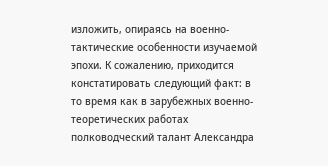изложить, опираясь на военно-тактические особенности изучаемой эпохи. К сожалению, приходится констатировать следующий факт: в то время как в зарубежных военно-теоретических работах полководческий талант Александра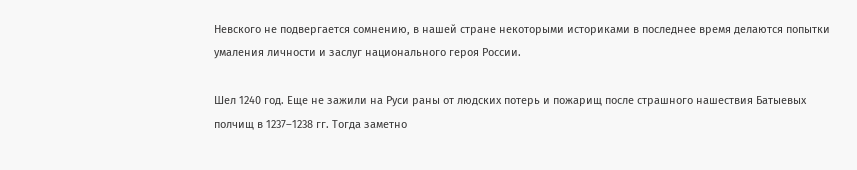Невского не подвергается сомнению, в нашей стране некоторыми историками в последнее время делаются попытки умаления личности и заслуг национального героя России.

Шел 1240 год. Еще не зажили на Руси раны от людских потерь и пожарищ после страшного нашествия Батыевых полчищ в 1237–1238 гг. Тогда заметно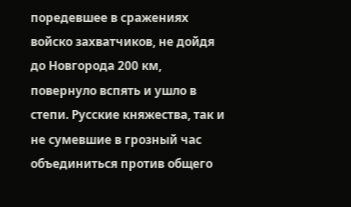поредевшее в сражениях войско захватчиков, не дойдя до Новгорода 200 км, повернуло вспять и ушло в степи. Русские княжества, так и не сумевшие в грозный час объединиться против общего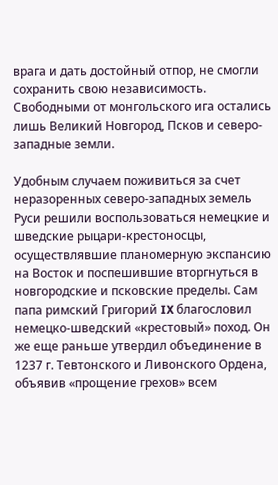врага и дать достойный отпор, не смогли сохранить свою независимость. Свободными от монгольского ига остались лишь Великий Новгород, Псков и северо-западные земли.

Удобным случаем поживиться за счет неразоренных северо-западных земель Руси решили воспользоваться немецкие и шведские рыцари-крестоносцы, осуществлявшие планомерную экспансию на Восток и поспешившие вторгнуться в новгородские и псковские пределы. Сам папа римский Григорий IX благословил немецко-шведский «крестовый» поход. Он же еще раньше утвердил объединение в 1237 г. Тевтонского и Ливонского Ордена, объявив «прощение грехов» всем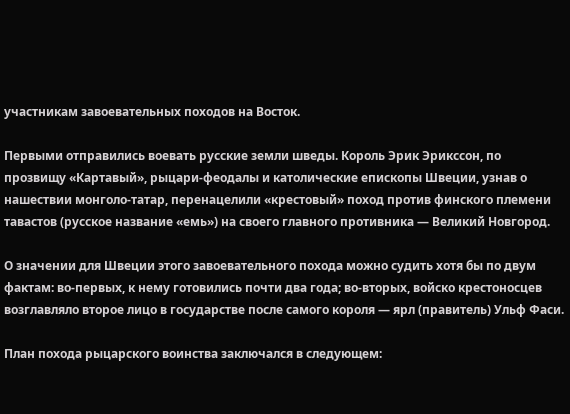участникам завоевательных походов на Восток.

Первыми отправились воевать русские земли шведы. Король Эрик Эрикссон, по прозвищу «Картавый», рыцари-феодалы и католические епископы Швеции, узнав о нашествии монголо-татар, перенацелили «крестовый» поход против финского племени тавастов (русское название «емь») на своего главного противника — Великий Новгород.

О значении для Швеции этого завоевательного похода можно судить хотя бы по двум фактам: во-первых, к нему готовились почти два года; во-вторых, войско крестоносцев возглавляло второе лицо в государстве после самого короля — ярл (правитель) Ульф Фаси.

План похода рыцарского воинства заключался в следующем: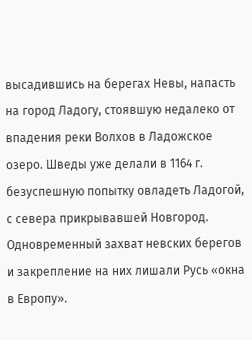высадившись на берегах Невы, напасть на город Ладогу, стоявшую недалеко от впадения реки Волхов в Ладожское озеро. Шведы уже делали в 1164 г. безуспешную попытку овладеть Ладогой, с севера прикрывавшей Новгород. Одновременный захват невских берегов и закрепление на них лишали Русь «окна в Европу».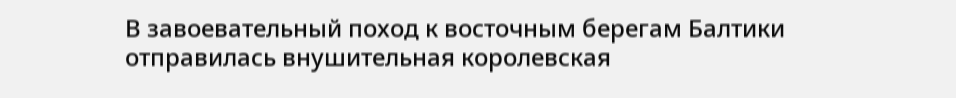В завоевательный поход к восточным берегам Балтики отправилась внушительная королевская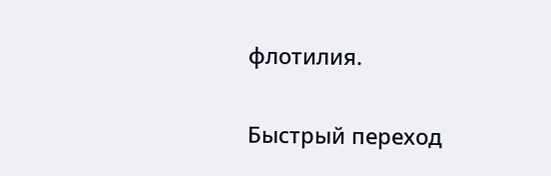флотилия.

Быстрый переход